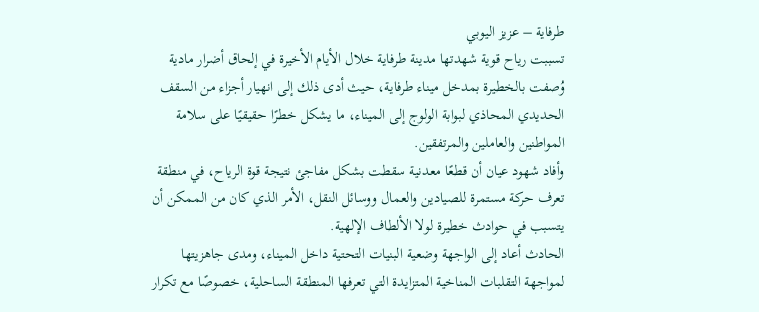طرفاية – عزيز اليوبي
تسببت رياح قوية شهدتها مدينة طرفاية خلال الأيام الأخيرة في إلحاق أضرار مادية وُصفت بالخطيرة بمدخل ميناء طرفاية، حيث أدى ذلك إلى انهيار أجزاء من السقف الحديدي المحاذي لبوابة الولوج إلى الميناء، ما يشكل خطرًا حقيقيًا على سلامة المواطنين والعاملين والمرتفقين.
وأفاد شهود عيان أن قطعًا معدنية سقطت بشكل مفاجئ نتيجة قوة الرياح، في منطقة تعرف حركة مستمرة للصيادين والعمال ووسائل النقل، الأمر الذي كان من الممكن أن يتسبب في حوادث خطيرة لولا الألطاف الإلهية.
الحادث أعاد إلى الواجهة وضعية البنيات التحتية داخل الميناء، ومدى جاهزيتها لمواجهة التقلبات المناخية المتزايدة التي تعرفها المنطقة الساحلية، خصوصًا مع تكرار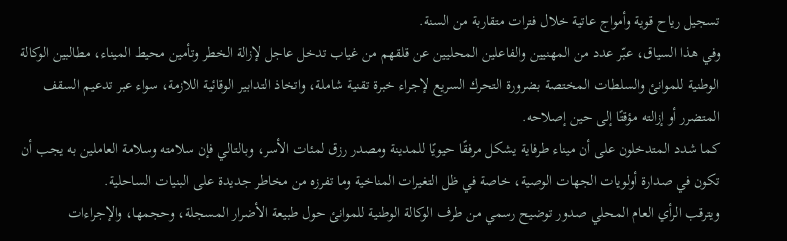تسجيل رياح قوية وأمواج عاتية خلال فترات متقاربة من السنة.
وفي هذا السياق، عبّر عدد من المهنيين والفاعلين المحليين عن قلقهم من غياب تدخل عاجل لإزالة الخطر وتأمين محيط الميناء، مطالبين الوكالة الوطنية للموانئ والسلطات المختصة بضرورة التحرك السريع لإجراء خبرة تقنية شاملة، واتخاذ التدابير الوقائية اللازمة، سواء عبر تدعيم السقف المتضرر أو إزالته مؤقتًا إلى حين إصلاحه.
كما شدد المتدخلون على أن ميناء طرفاية يشكل مرفقًا حيويًا للمدينة ومصدر رزق لمئات الأسر، وبالتالي فإن سلامته وسلامة العاملين به يجب أن تكون في صدارة أولويات الجهات الوصية، خاصة في ظل التغيرات المناخية وما تفرزه من مخاطر جديدة على البنيات الساحلية.
ويترقب الرأي العام المحلي صدور توضيح رسمي من طرف الوكالة الوطنية للموانئ حول طبيعة الأضرار المسجلة، وحجمها، والإجراءات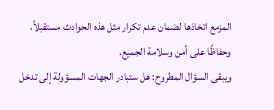المزمع اتخاذها لضمان عدم تكرار مثل هذه الحوادث مستقبلاً، وحفاظًا على أمن وسلامة الجميع.
ويبقى السؤال المطروح: هل ستبادر الجهات المسؤولة إلى تدخل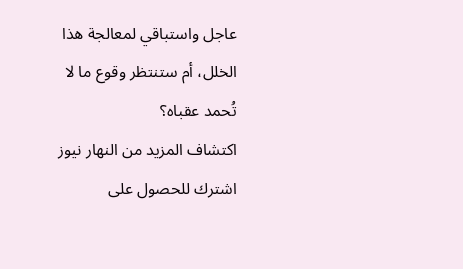عاجل واستباقي لمعالجة هذا الخلل، أم ستنتظر وقوع ما لا تُحمد عقباه؟
اكتشاف المزيد من النهار نيوز
اشترك للحصول على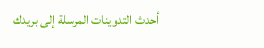أحدث التدوينات المرسلة إلى بريدك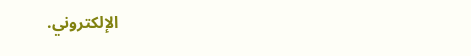الإلكتروني.